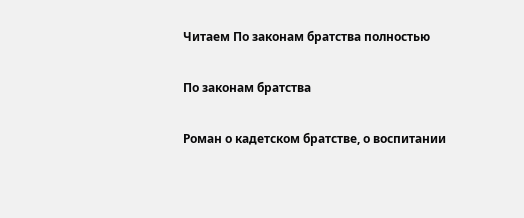Читаем По законам братства полностью

По законам братства

Роман о кадетском братстве, о воспитании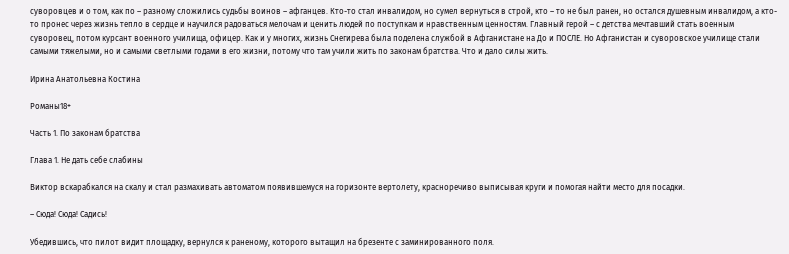суворовцев и о том, как по – разному сложились судьбы воинов – афганцев. Кто-то стал инвалидом, но сумел вернуться в строй, кто – то не был ранен, но остался душевным инвалидом, а кто-то пронес через жизнь тепло в сердце и научился радоваться мелочам и ценить людей по поступкам и нравственным ценностям. Главный герой – с детства мечтавший стать военным суворовец, потом курсант военного училища, офицер. Как и у многих, жизнь Снегирева была поделена службой в Афганистане на До и ПОСЛЕ. Но Афганистан и суворовское училище стали самыми тяжелыми, но и самыми светлыми годами в его жизни, потому что там учили жить по законам братства. Что и дало силы жить.

Ирина Анатольевна Костина

Романы18+

Часть 1. По законам братства

Глава 1. Не дать себе слабины

Виктор вскарабкался на скалу и стал размахивать автоматом появившемуся на горизонте вертолету, красноречиво выписывая круги и помогая найти место для посадки.

– Сюда! Сюда! Садись!

Убедившись, что пилот видит площадку, вернулся к раненому, которого вытащил на брезенте с заминированного поля.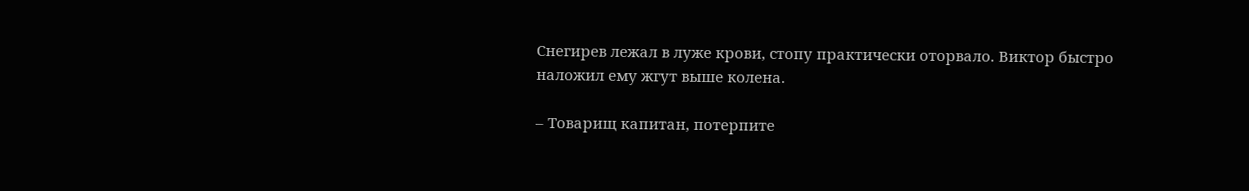Снегирев лежал в луже крови, стопу практически оторвало. Виктор быстро наложил ему жгут выше колена.

– Товарищ капитан, потерпите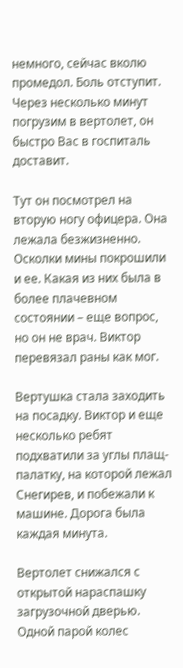немного, сейчас вколю промедол. Боль отступит. Через несколько минут погрузим в вертолет, он быстро Вас в госпиталь доставит.

Тут он посмотрел на вторую ногу офицера. Она лежала безжизненно. Осколки мины покрошили и ее. Какая из них была в более плачевном состоянии – еще вопрос, но он не врач. Виктор перевязал раны как мог.

Вертушка стала заходить на посадку. Виктор и еще несколько ребят подхватили за углы плащ-палатку, на которой лежал Снегирев, и побежали к машине. Дорога была каждая минута.

Вертолет снижался с открытой нараспашку загрузочной дверью. Одной парой колес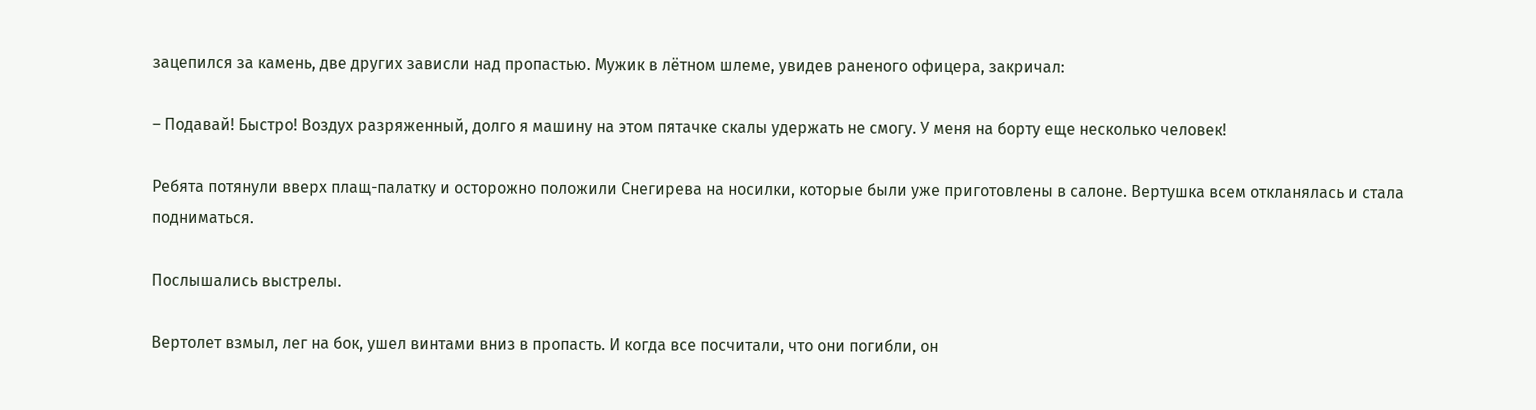зацепился за камень, две других зависли над пропастью. Мужик в лётном шлеме, увидев раненого офицера, закричал:

– Подавай! Быстро! Воздух разряженный, долго я машину на этом пятачке скалы удержать не смогу. У меня на борту еще несколько человек!

Ребята потянули вверх плащ-палатку и осторожно положили Снегирева на носилки, которые были уже приготовлены в салоне. Вертушка всем откланялась и стала подниматься.

Послышались выстрелы.

Вертолет взмыл, лег на бок, ушел винтами вниз в пропасть. И когда все посчитали, что они погибли, он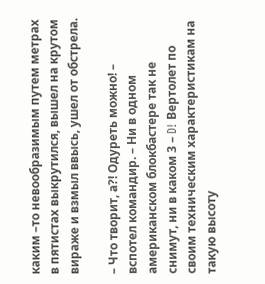каким –то невообразимым путем метрах в пятистах выкрутился, вышел на крутом вираже и взмыл ввысь, ушел от обстрела.

– Что творит, а?! Одуреть можно! – вспотел командир. – Ни в одном американском блокбастере так не снимут, ни в каком 3 – D! Вертолет по своим техническим характеристикам на такую высоту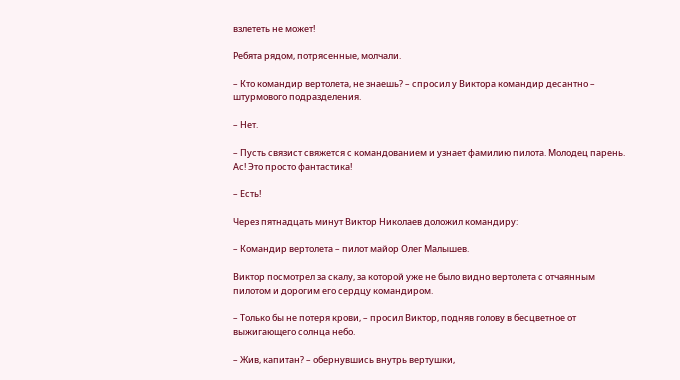взлететь не может!

Ребята рядом, потрясенные, молчали.

– Кто командир вертолета, не знаешь? – спросил у Виктора командир десантно – штурмового подразделения.

– Нет.

– Пусть связист свяжется с командованием и узнает фамилию пилота. Молодец парень. Ас! Это просто фантастика!

– Есть!

Через пятнадцать минут Виктор Николаев доложил командиру:

– Командир вертолета – пилот майор Олег Малышев.

Виктор посмотрел за скалу, за которой уже не было видно вертолета с отчаянным пилотом и дорогим его сердцу командиром.

– Только бы не потеря крови, – просил Виктор, подняв голову в бесцветное от выжигающего солнца небо.

– Жив, капитан? – обернувшись внутрь вертушки,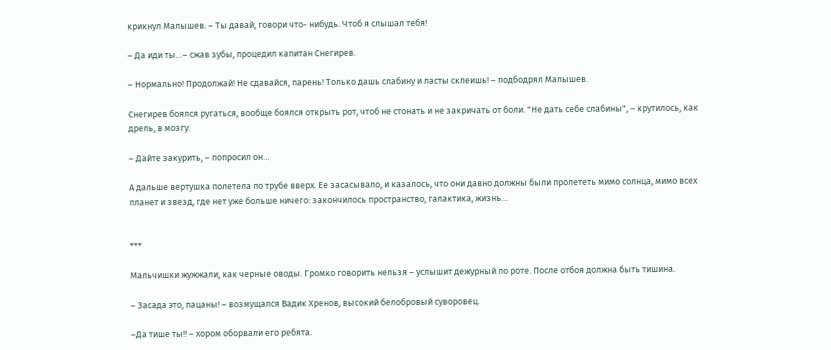крикнул Малышев. – Ты давай, говори что- нибудь. Чтоб я слышал тебя!

– Да иди ты…– сжав зубы, процедил капитан Снегирев.

– Нормально! Продолжай! Не сдавайся, парень! Только дашь слабину и ласты склеишь! – подбодрял Малышев.

Снегирев боялся ругаться, вообще боялся открыть рот, чтоб не стонать и не закричать от боли. "Не дать себе слабины", – крутилось, как дрель, в мозгу.

– Дайте закурить, – попросил он…

А дальше вертушка полетела по трубе вверх. Ее засасывало, и казалось, что они давно должны были пролететь мимо солнца, мимо всех планет и звезд, где нет уже больше ничего: закончилось пространство, галактика, жизнь…


***

Мальчишки жужжали, как черные оводы. Громко говорить нельзя – услышит дежурный по роте. После отбоя должна быть тишина.

– Засада это, пацаны! – возмущался Вадик Хренов, высокий белобровый суворовец.

–Да тише ты!! – хором оборвали его ребята.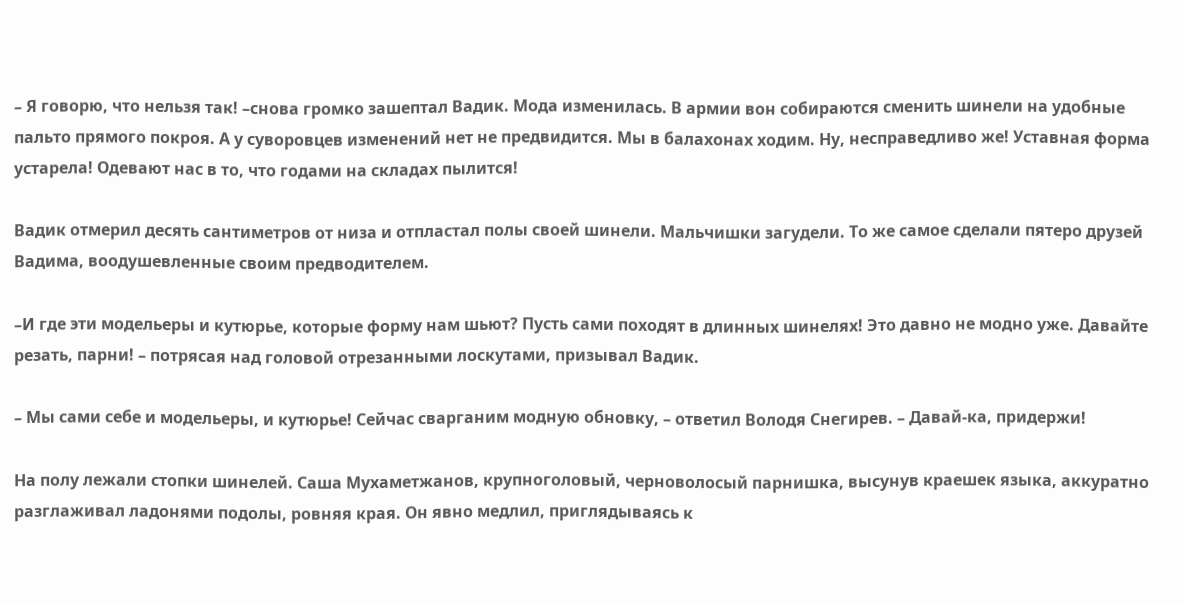– Я говорю, что нельзя так! –снова громко зашептал Вадик. Мода изменилась. В армии вон собираются сменить шинели на удобные пальто прямого покроя. А у суворовцев изменений нет не предвидится. Мы в балахонах ходим. Ну, несправедливо же! Уставная форма устарела! Одевают нас в то, что годами на складах пылится!

Вадик отмерил десять сантиметров от низа и отпластал полы своей шинели. Мальчишки загудели. То же самое сделали пятеро друзей Вадима, воодушевленные своим предводителем.

–И где эти модельеры и кутюрье, которые форму нам шьют? Пусть сами походят в длинных шинелях! Это давно не модно уже. Давайте резать, парни! – потрясая над головой отрезанными лоскутами, призывал Вадик.

– Мы сами себе и модельеры, и кутюрье! Сейчас сварганим модную обновку, – ответил Володя Снегирев. – Давай-ка, придержи!

На полу лежали стопки шинелей. Саша Мухаметжанов, крупноголовый, черноволосый парнишка, высунув краешек языка, аккуратно разглаживал ладонями подолы, ровняя края. Он явно медлил, приглядываясь к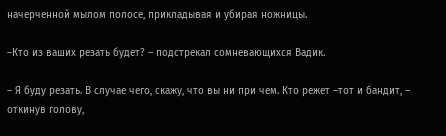начерченной мылом полосе, прикладывая и убирая ножницы.

–Кто из ваших резать будет? – подстрекал сомневающихся Вадик.

– Я буду резать. В случае чего, скажу, что вы ни при чем. Кто режет –тот и бандит, – откинув голову,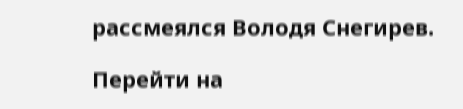рассмеялся Володя Снегирев.

Перейти на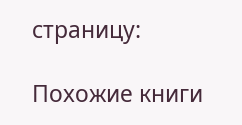страницу:

Похожие книги